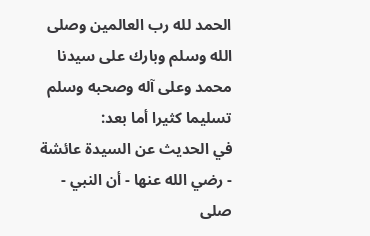الحمد لله رب العالمين وصلى الله وسلم وبارك على سيدنا محمد وعلى آله وصحبه وسلم تسليما كثيرا أما بعد:
في الحديث عن السيدة عائشة - رضي الله عنها - أن النبي - صلى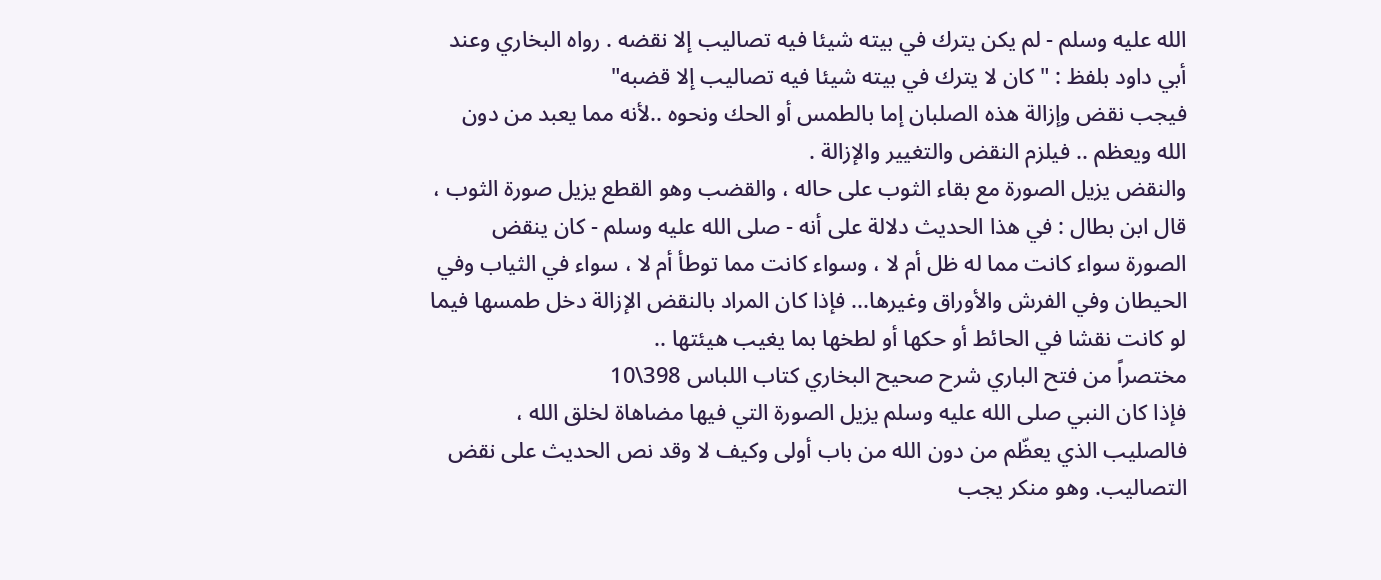الله عليه وسلم - لم يكن يترك في بيته شيئا فيه تصاليب إلا نقضه . رواه البخاري وعند أبي داود بلفظ : "كان لا يترك في بيته شيئا فيه تصاليب إلا قضبه"
فيجب نقض وإزالة هذه الصلبان إما بالطمس أو الحك ونحوه ..لأنه مما يعبد من دون الله ويعظم .. فيلزم النقض والتغيير والإزالة .
والنقض يزيل الصورة مع بقاء الثوب على حاله ، والقضب وهو القطع يزيل صورة الثوب ، قال ابن بطال : في هذا الحديث دلالة على أنه - صلى الله عليه وسلم - كان ينقض الصورة سواء كانت مما له ظل أم لا ، وسواء كانت مما توطأ أم لا ، سواء في الثياب وفي الحيطان وفي الفرش والأوراق وغيرها... فإذا كان المراد بالنقض الإزالة دخل طمسها فيما لو كانت نقشا في الحائط أو حكها أو لطخها بما يغيب هيئتها ..
مختصراً من فتح الباري شرح صحيح البخاري كتاب اللباس 398\10
فإذا كان النبي صلى الله عليه وسلم يزيل الصورة التي فيها مضاهاة لخلق الله ، فالصليب الذي يعظّم من دون الله من باب أولى وكيف لا وقد نص الحديث على نقض التصاليب. وهو منكر يجب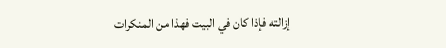إزالته فإذا كان في البيت فهذا من المنكرات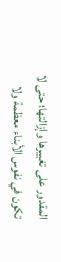المقدور على تغييرها وإزالتها؛ حتى لا تكون في نفوس الأبناء معظمة ولا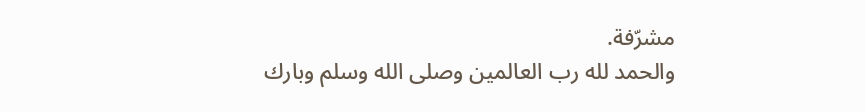مشرّفة.
والحمد لله رب العالمين وصلى الله وسلم وبارك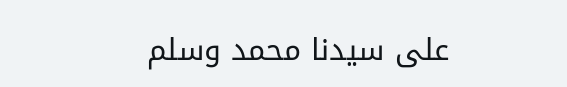على سيدنا محمد وسلم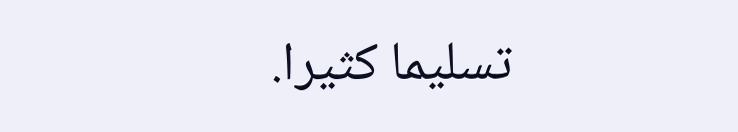تسليما كثيرا.